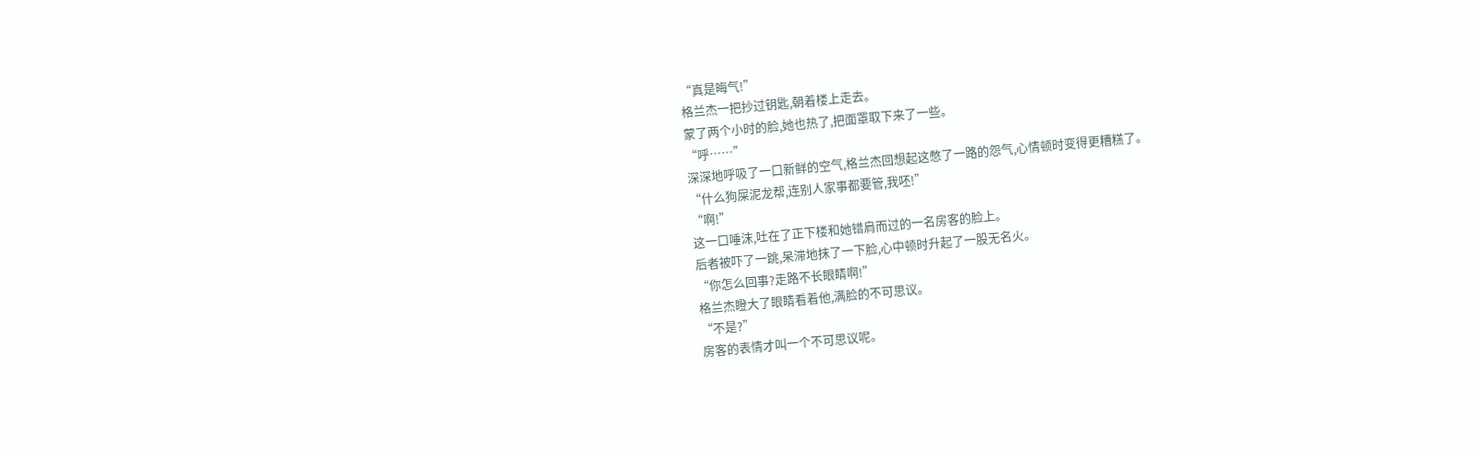“真是晦气!”
格兰杰一把抄过钥匙,朝着楼上走去。
蒙了两个小时的脸,她也热了,把面罩取下来了一些。
“呼……”
深深地呼吸了一口新鲜的空气,格兰杰回想起这憋了一路的怨气,心情顿时变得更糟糕了。
“什么狗屎泥龙帮,连别人家事都要管,我呸!”
“啊!”
这一口唾沫,吐在了正下楼和她错肩而过的一名房客的脸上。
后者被吓了一跳,呆滞地抹了一下脸,心中顿时升起了一股无名火。
“你怎么回事?走路不长眼睛啊!”
格兰杰瞪大了眼睛看着他,满脸的不可思议。
“不是?”
房客的表情才叫一个不可思议呢。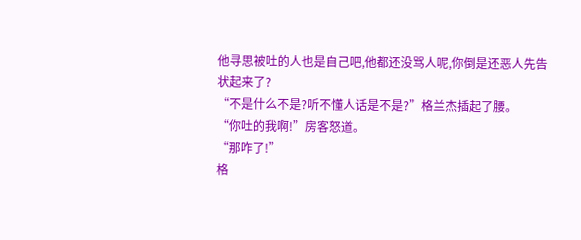他寻思被吐的人也是自己吧,他都还没骂人呢,你倒是还恶人先告状起来了?
“不是什么不是?听不懂人话是不是?”格兰杰插起了腰。
“你吐的我啊!”房客怒道。
“那咋了!”
格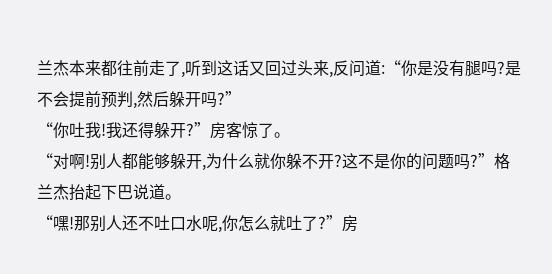兰杰本来都往前走了,听到这话又回过头来,反问道:“你是没有腿吗?是不会提前预判,然后躲开吗?”
“你吐我!我还得躲开?”房客惊了。
“对啊!别人都能够躲开,为什么就你躲不开?这不是你的问题吗?”格兰杰抬起下巴说道。
“嘿!那别人还不吐口水呢,你怎么就吐了?”房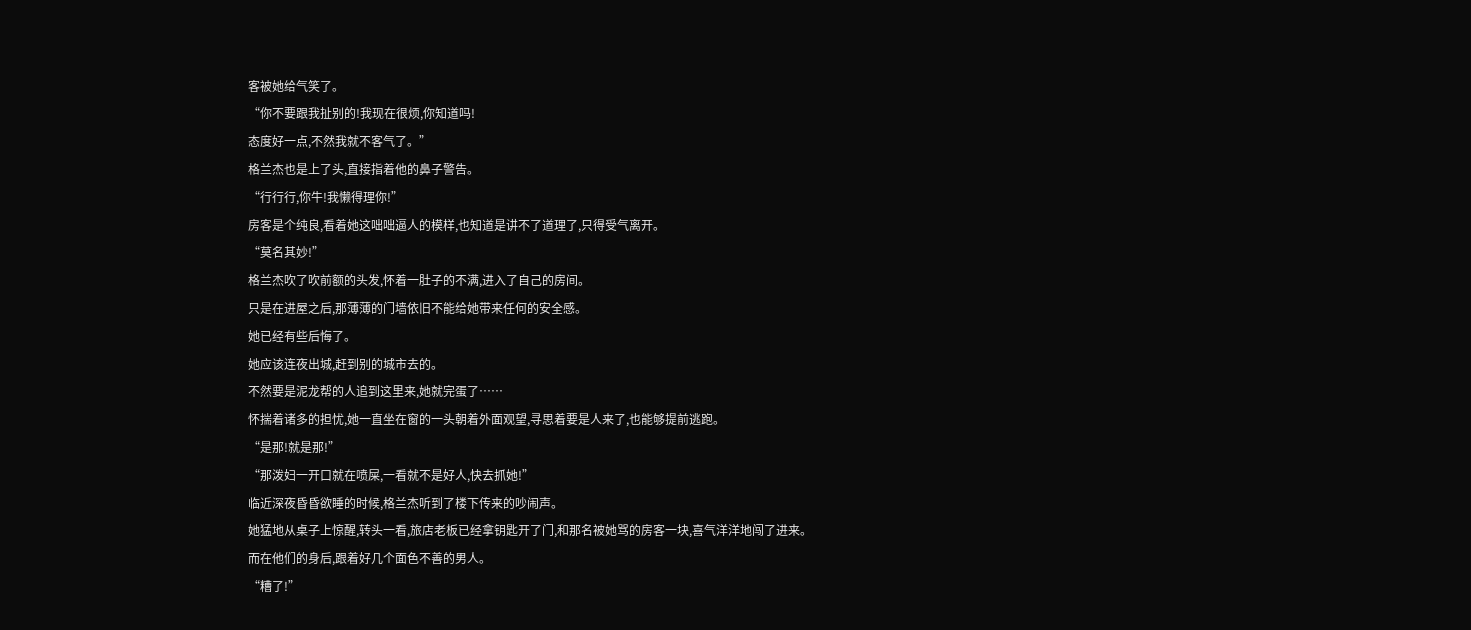客被她给气笑了。
“你不要跟我扯别的!我现在很烦,你知道吗!
态度好一点,不然我就不客气了。”
格兰杰也是上了头,直接指着他的鼻子警告。
“行行行,你牛!我懒得理你!”
房客是个纯良,看着她这咄咄逼人的模样,也知道是讲不了道理了,只得受气离开。
“莫名其妙!”
格兰杰吹了吹前额的头发,怀着一肚子的不满,进入了自己的房间。
只是在进屋之后,那薄薄的门墙依旧不能给她带来任何的安全感。
她已经有些后悔了。
她应该连夜出城,赶到别的城市去的。
不然要是泥龙帮的人追到这里来,她就完蛋了……
怀揣着诸多的担忧,她一直坐在窗的一头朝着外面观望,寻思着要是人来了,也能够提前逃跑。
“是那!就是那!”
“那泼妇一开口就在喷屎,一看就不是好人,快去抓她!”
临近深夜昏昏欲睡的时候,格兰杰听到了楼下传来的吵闹声。
她猛地从桌子上惊醒,转头一看,旅店老板已经拿钥匙开了门,和那名被她骂的房客一块,喜气洋洋地闯了进来。
而在他们的身后,跟着好几个面色不善的男人。
“糟了!”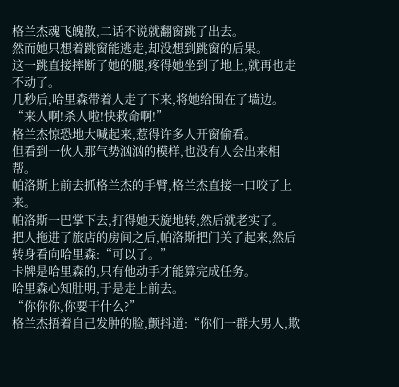格兰杰魂飞魄散,二话不说就翻窗跳了出去。
然而她只想着跳窗能逃走,却没想到跳窗的后果。
这一跳直接摔断了她的腿,疼得她坐到了地上,就再也走不动了。
几秒后,哈里森带着人走了下来,将她给围在了墙边。
“来人啊!杀人啦!快救命啊!”
格兰杰惊恐地大喊起来,惹得许多人开窗偷看。
但看到一伙人那气势汹汹的模样,也没有人会出来相帮。
帕洛斯上前去抓格兰杰的手臂,格兰杰直接一口咬了上来。
帕洛斯一巴掌下去,打得她天旋地转,然后就老实了。
把人拖进了旅店的房间之后,帕洛斯把门关了起来,然后转身看向哈里森:“可以了。”
卡牌是哈里森的,只有他动手才能算完成任务。
哈里森心知肚明,于是走上前去。
“你你你,你要干什么?”
格兰杰捂着自己发肿的脸,颤抖道:“你们一群大男人,欺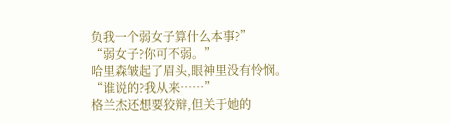负我一个弱女子算什么本事?”
“弱女子?你可不弱。”
哈里森皱起了眉头,眼神里没有怜悯。
“谁说的?我从来……”
格兰杰还想要狡辩,但关于她的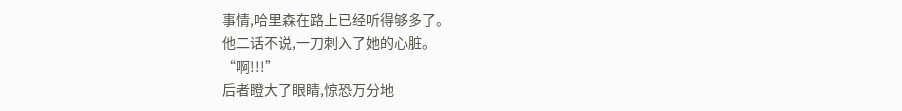事情,哈里森在路上已经听得够多了。
他二话不说,一刀刺入了她的心脏。
“啊!!!”
后者瞪大了眼睛,惊恐万分地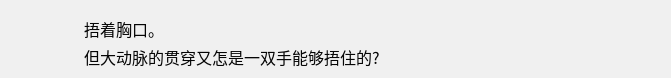捂着胸口。
但大动脉的贯穿又怎是一双手能够捂住的?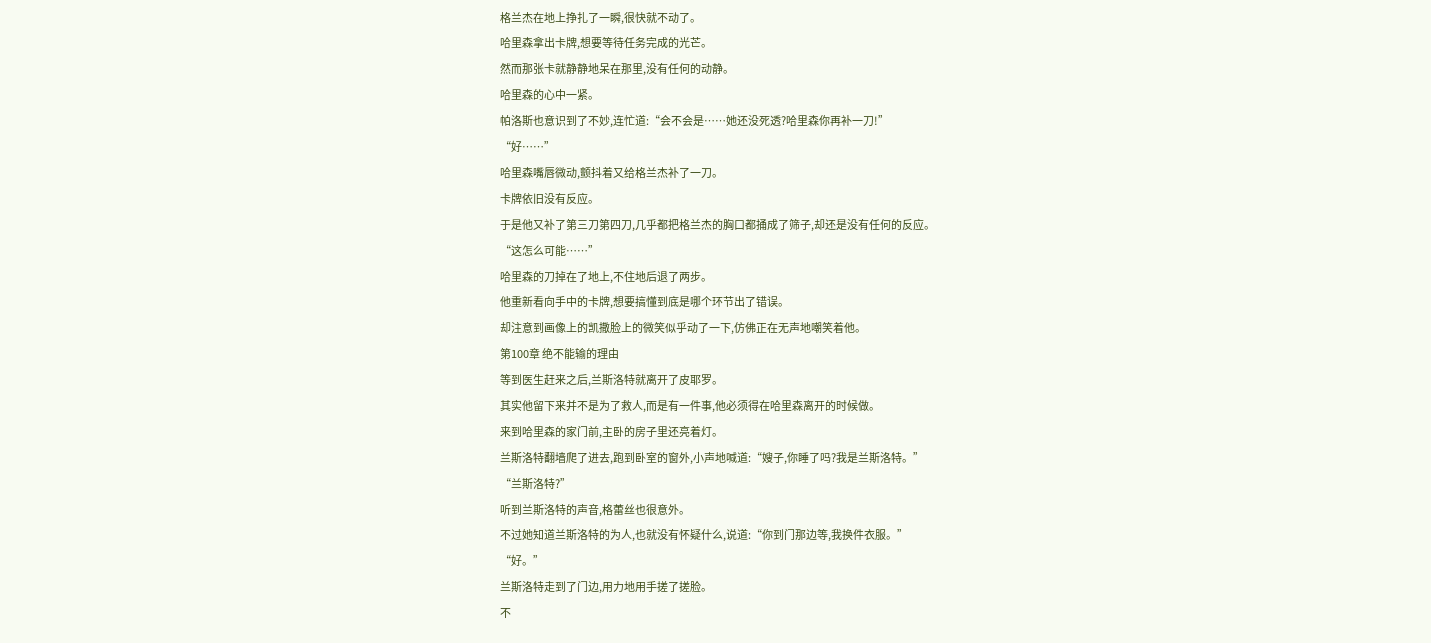格兰杰在地上挣扎了一瞬,很快就不动了。
哈里森拿出卡牌,想要等待任务完成的光芒。
然而那张卡就静静地呆在那里,没有任何的动静。
哈里森的心中一紧。
帕洛斯也意识到了不妙,连忙道:“会不会是……她还没死透?哈里森你再补一刀!”
“好……”
哈里森嘴唇微动,颤抖着又给格兰杰补了一刀。
卡牌依旧没有反应。
于是他又补了第三刀第四刀,几乎都把格兰杰的胸口都捅成了筛子,却还是没有任何的反应。
“这怎么可能……”
哈里森的刀掉在了地上,不住地后退了两步。
他重新看向手中的卡牌,想要搞懂到底是哪个环节出了错误。
却注意到画像上的凯撒脸上的微笑似乎动了一下,仿佛正在无声地嘲笑着他。
第100章 绝不能输的理由
等到医生赶来之后,兰斯洛特就离开了皮耶罗。
其实他留下来并不是为了救人,而是有一件事,他必须得在哈里森离开的时候做。
来到哈里森的家门前,主卧的房子里还亮着灯。
兰斯洛特翻墙爬了进去,跑到卧室的窗外,小声地喊道:“嫂子,你睡了吗?我是兰斯洛特。”
“兰斯洛特?”
听到兰斯洛特的声音,格蕾丝也很意外。
不过她知道兰斯洛特的为人,也就没有怀疑什么,说道:“你到门那边等,我换件衣服。”
“好。”
兰斯洛特走到了门边,用力地用手搓了搓脸。
不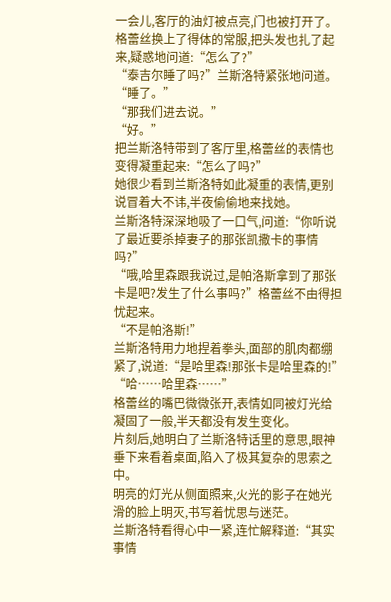一会儿,客厅的油灯被点亮,门也被打开了。
格蕾丝换上了得体的常服,把头发也扎了起来,疑惑地问道:“怎么了?”
“泰吉尔睡了吗?”兰斯洛特紧张地问道。
“睡了。”
“那我们进去说。”
“好。”
把兰斯洛特带到了客厅里,格蕾丝的表情也变得凝重起来:“怎么了吗?”
她很少看到兰斯洛特如此凝重的表情,更别说冒着大不讳,半夜偷偷地来找她。
兰斯洛特深深地吸了一口气,问道:“你听说了最近要杀掉妻子的那张凯撒卡的事情吗?”
“哦,哈里森跟我说过,是帕洛斯拿到了那张卡是吧?发生了什么事吗?”格蕾丝不由得担忧起来。
“不是帕洛斯!”
兰斯洛特用力地捏着拳头,面部的肌肉都绷紧了,说道:“是哈里森!那张卡是哈里森的!”
“哈……哈里森……”
格蕾丝的嘴巴微微张开,表情如同被灯光给凝固了一般,半天都没有发生变化。
片刻后,她明白了兰斯洛特话里的意思,眼神垂下来看着桌面,陷入了极其复杂的思索之中。
明亮的灯光从侧面照来,火光的影子在她光滑的脸上明灭,书写着忧思与迷茫。
兰斯洛特看得心中一紧,连忙解释道:“其实事情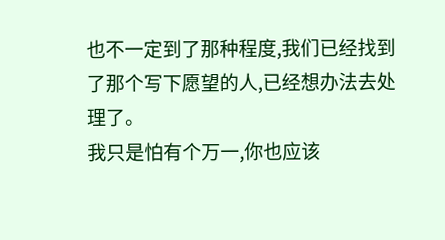也不一定到了那种程度,我们已经找到了那个写下愿望的人,已经想办法去处理了。
我只是怕有个万一,你也应该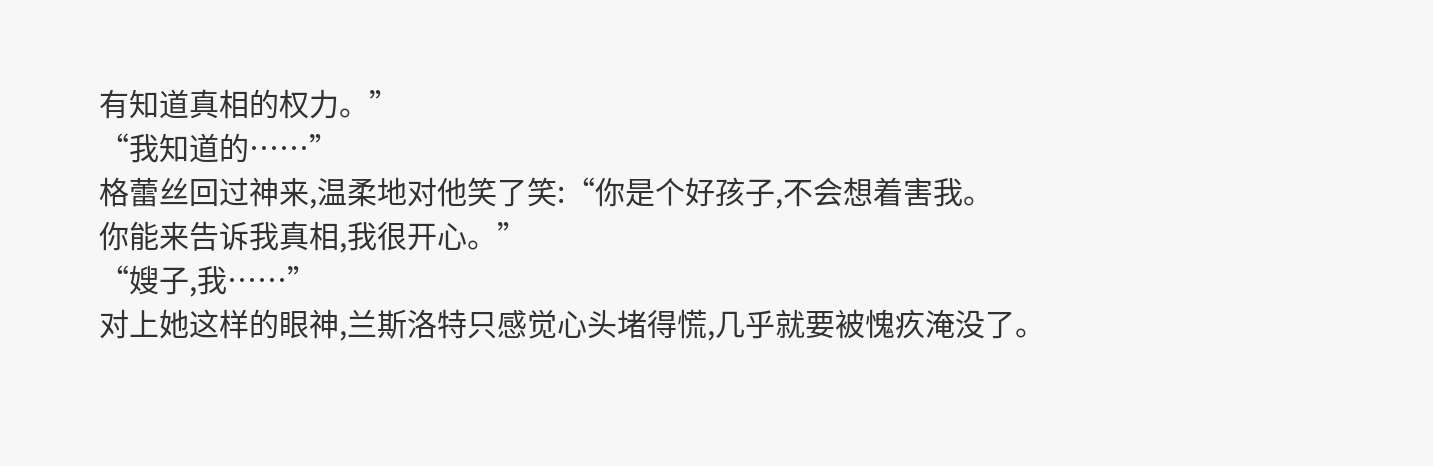有知道真相的权力。”
“我知道的……”
格蕾丝回过神来,温柔地对他笑了笑:“你是个好孩子,不会想着害我。
你能来告诉我真相,我很开心。”
“嫂子,我……”
对上她这样的眼神,兰斯洛特只感觉心头堵得慌,几乎就要被愧疚淹没了。